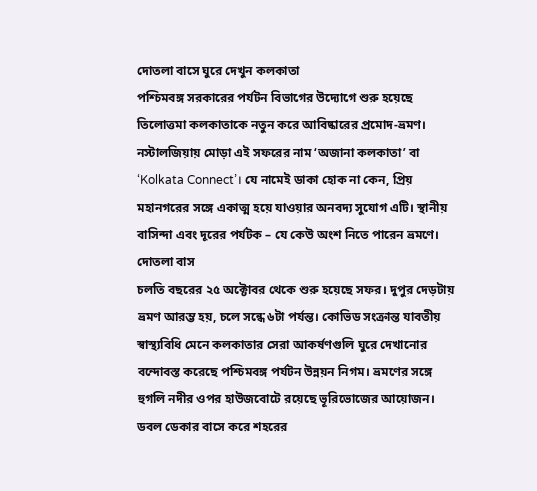দোতলা বাসে ঘুরে দেখুন কলকাতা
পশ্চিমবঙ্গ সরকারের পর্যটন বিভাগের উদ্যোগে শুরু হয়েছে তিলোত্তমা কলকাতাকে নতুন করে আবিষ্কারের প্রমোদ-ভ্রমণ। নস্টালজিয়ায় মোড়া এই সফরের নাম ‘অজানা কলকাতা’ বা ‘Kolkata Connect’। যে নামেই ডাকা হোক না কেন, প্রিয় মহানগরের সঙ্গে একাত্ম হয়ে যাওয়ার অনবদ্য সুযোগ এটি। স্থানীয় বাসিন্দা এবং দূরের পর্যটক – যে কেউ অংশ নিতে পারেন ভ্রমণে।
দোতলা বাস
চলতি বছরের ২৫ অক্টোবর থেকে শুরু হয়েছে সফর। দুপুর দেড়টায় ভ্রমণ আরম্ভ হয়, চলে সন্ধে ৬টা পর্যন্ত। কোভিড সংক্রান্ত যাবতীয় স্বাস্থ্যবিধি মেনে কলকাতার সেরা আকর্ষণগুলি ঘুরে দেখানোর বন্দোবস্ত করেছে পশ্চিমবঙ্গ পর্যটন উন্নয়ন নিগম। ভ্রমণের সঙ্গে হুগলি নদীর ওপর হাউজবোটে রয়েছে ভূরিভোজের আয়োজন। ডবল ডেকার বাসে করে শহরের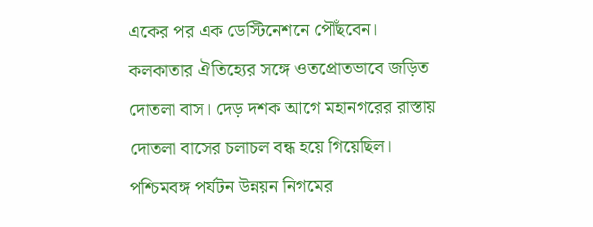একের পর এক ডেস্টিনেশনে পৌঁছবেন। কলকাতার ঐতিহ্যের সঙ্গে ওতপ্রোতভাবে জড়িত দোতলা বাস। দেড় দশক আগে মহানগরের রাস্তায় দোতলা বাসের চলাচল বন্ধ হয়ে গিয়েছিল। পশ্চিমবঙ্গ পর্যটন উন্নয়ন নিগমের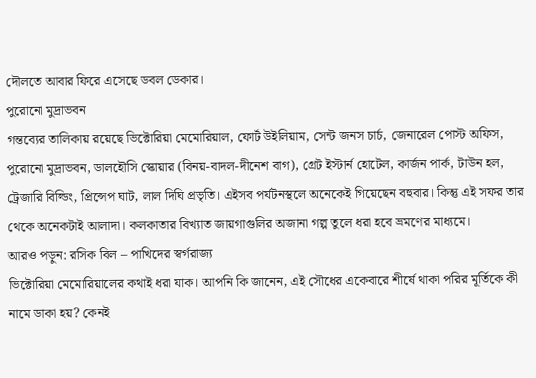দৌলতে আবার ফিরে এসেছে ডবল ডেকার।
পুরোনো মুদ্রাভবন
গন্তব্যের তালিকায় রয়েছে ভিক্টোরিয়া মেমোরিয়াল, ফোর্ট উইলিয়াম, সেন্ট জনস চার্চ, জেনারেল পোস্ট অফিস, পুরোনো মুদ্রাভবন, ডালহৌসি স্কোয়ার (বিনয়-বাদল-দীনেশ বাগ), গ্রেট ইস্টার্ন হোটেল, কার্জন পার্ক, টাউন হল, ট্রেজারি বিল্ডিং, প্রিন্সেপ ঘাট, লাল দিঘি প্রভৃতি। এইসব পর্যটনস্থলে অনেকেই গিয়েছেন বহুবার। কিন্তু এই সফর তার থেকে অনেকটাই আলাদা। কলকাতার বিখ্যাত জায়গাগুলির অজানা গল্প তুলে ধরা হবে ভ্রমণের মাধ্যমে।
আরও পড়ুন: রসিক বিল – পাখিদের স্বর্গরাজ্য
ভিক্টোরিয়া মেমোরিয়ালের কথাই ধরা যাক। আপনি কি জানেন, এই সৌধের একেবারে শীর্ষে থাকা পরির মূর্তিকে কী নামে ডাকা হয়? কেনই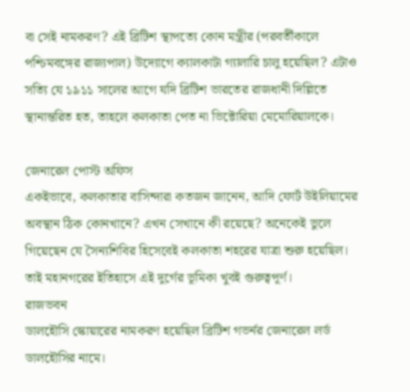বা সেই নামকরণ? এই ব্রিটিশ স্থাপত্যে কোন মন্ত্রীর (পরবর্তীকালে পশ্চিমবঙ্গের রাজ্যপাল) উদ্যোগে ক্যালকাটা গ্যালারি চালু হয়েছিল? এটাও সত্যি যে ১৯১১ সালের আগে যদি ব্রিটিশ ভারতের রাজধানী দিল্লিতে স্থানান্তরিত হত, তাহলে কলকাতা পেত না ভিক্টোরিয়া মেমোরিয়ালকে।

জেনারেল পোস্ট অফিস
একইভাবে, কলকাতার বাসিন্দারা কতজন জানেন, আদি ফোর্ট উইলিয়ামের অবস্থান ঠিক কোনখানে? এখন সেখানে কী রয়েছে? অনেকেই ভুলে গিয়েছেন যে সৈন্যশিবির হিসেবেই কলকাতা শহরের যাত্রা শুরু হয়েছিল। তাই মহানগরের ইতিহাসে এই দুর্গের ভূমিকা খুবই গুরুত্বপূর্ণ।
রাজভবন
ডালহৌসি স্কোয়ারের নামকরণ হয়েছিল ব্রিটিশ গভর্নর জেনারেল লর্ড ডালহৌসির নামে।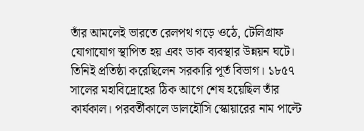তাঁর আমলেই ভারতে রেলপথ গড়ে ওঠে, টেলিগ্রাফ যোগাযোগ স্থাপিত হয় এবং ডাক ব্যবস্থার উন্নয়ন ঘটে। তিনিই প্রতিষ্ঠা করেছিলেন সরকারি পূর্ত বিভাগ। ১৮৫৭ সালের মহাবিদ্রোহের ঠিক আগে শেষ হয়েছিল তাঁর কার্যকাল। পরবর্তীকালে ডালহৌসি স্কোয়ারের নাম পাল্টে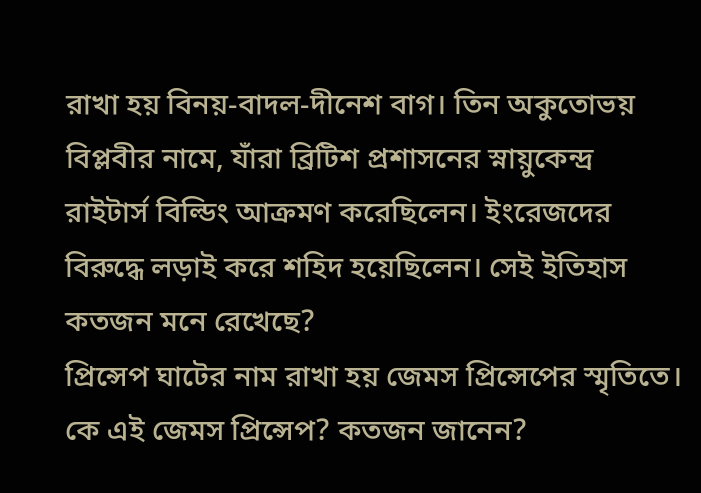রাখা হয় বিনয়-বাদল-দীনেশ বাগ। তিন অকুতোভয় বিপ্লবীর নামে, যাঁরা ব্রিটিশ প্রশাসনের স্নায়ুকেন্দ্র রাইটার্স বিল্ডিং আক্রমণ করেছিলেন। ইংরেজদের বিরুদ্ধে লড়াই করে শহিদ হয়েছিলেন। সেই ইতিহাস কতজন মনে রেখেছে?
প্রিন্সেপ ঘাটের নাম রাখা হয় জেমস প্রিন্সেপের স্মৃতিতে। কে এই জেমস প্রিন্সেপ? কতজন জানেন?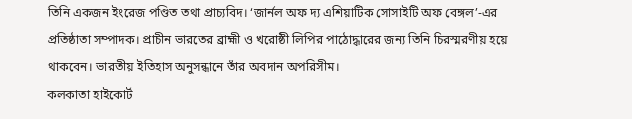তিনি একজন ইংরেজ পণ্ডিত তথা প্রাচ্যবিদ। ‘জার্নল অফ দ্য এশিয়াটিক সোসাইটি অফ বেঙ্গল’-এর প্রতিষ্ঠাতা সম্পাদক। প্রাচীন ভারতের ব্রাহ্মী ও খরোষ্ঠী লিপির পাঠোদ্ধারের জন্য তিনি চিরস্মরণীয় হয়ে থাকবেন। ভারতীয় ইতিহাস অনুসন্ধানে তাঁর অবদান অপরিসীম।
কলকাতা হাইকোর্ট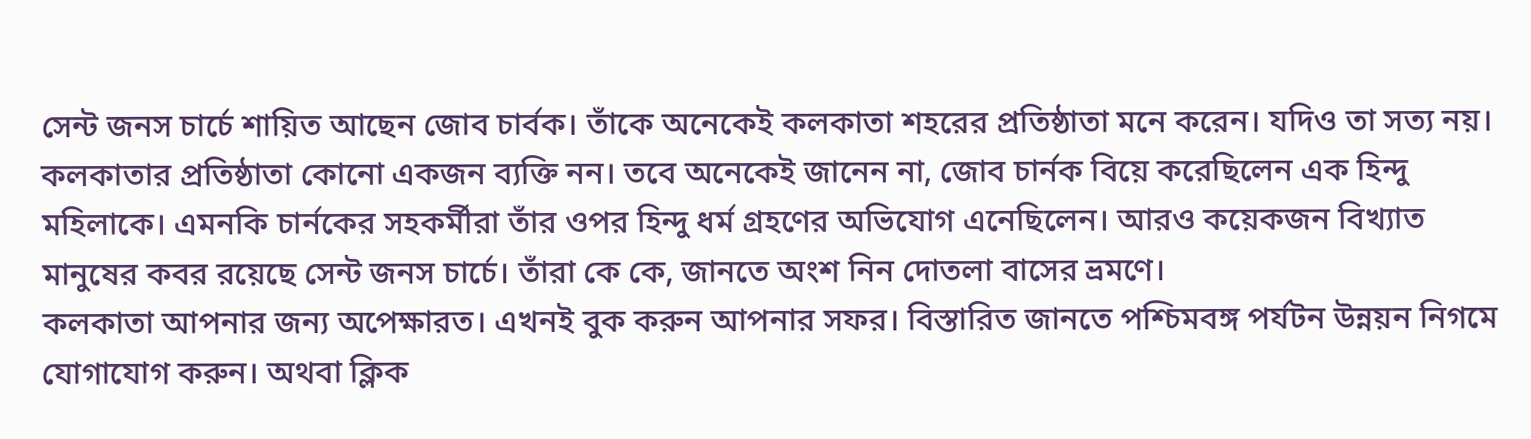সেন্ট জনস চার্চে শায়িত আছেন জোব চার্বক। তাঁকে অনেকেই কলকাতা শহরের প্রতিষ্ঠাতা মনে করেন। যদিও তা সত্য নয়। কলকাতার প্রতিষ্ঠাতা কোনো একজন ব্যক্তি নন। তবে অনেকেই জানেন না, জোব চার্নক বিয়ে করেছিলেন এক হিন্দু মহিলাকে। এমনকি চার্নকের সহকর্মীরা তাঁর ওপর হিন্দু ধর্ম গ্রহণের অভিযোগ এনেছিলেন। আরও কয়েকজন বিখ্যাত মানুষের কবর রয়েছে সেন্ট জনস চার্চে। তাঁরা কে কে, জানতে অংশ নিন দোতলা বাসের ভ্রমণে।
কলকাতা আপনার জন্য অপেক্ষারত। এখনই বুক করুন আপনার সফর। বিস্তারিত জানতে পশ্চিমবঙ্গ পর্যটন উন্নয়ন নিগমে যোগাযোগ করুন। অথবা ক্লিক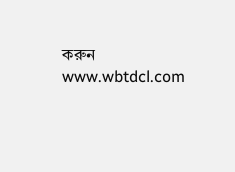করুন www.wbtdcl.com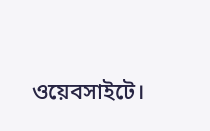ওয়েবসাইটে।